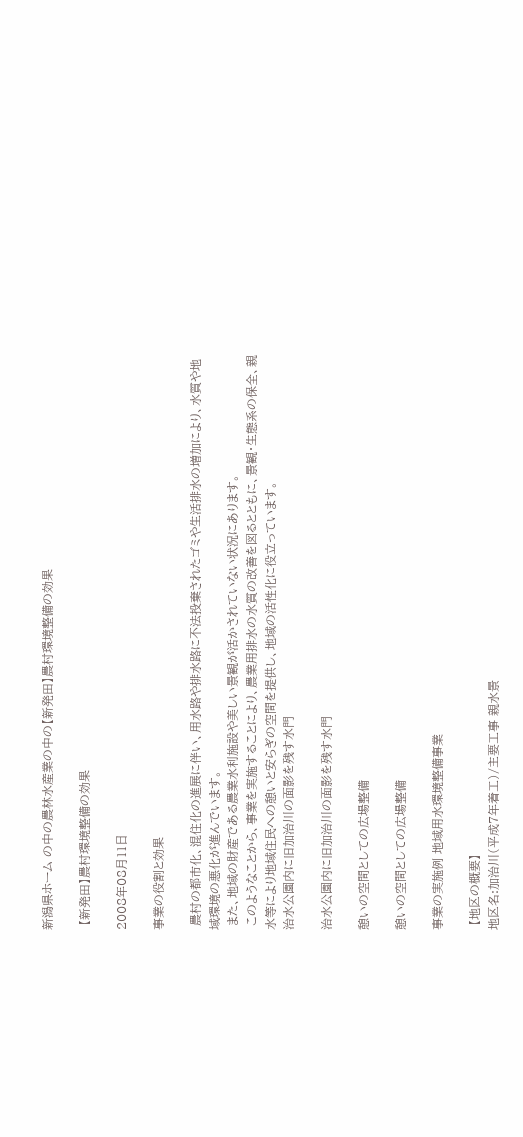新潟県ホーム の中の農林水産業の中の【新発田】農村環境整備の効果

 【新発田】農村環境整備の効果

2008年08月11日

事業の役割と効果

 農村の都市化、混住化の進展に伴い、用水路や排水路に不法投棄されたゴミや生活排水の増加により、水質や地域環境の悪化が進んでいます。
 また、地域の財産である農業水利施設や美しい景観が活かされていない状況にあります。
 このようなことから、事業を実施することにより、農業用排水の水質の改善を図るとともに、景観・生態系の保全、親水等により地域住民への憩いと安らぎの空間を提供し、地域の活性化に役立っています。
治水公園内に旧加治川の面影を残す水門

治水公園内に旧加治川の面影を残す水門

憩いの空間としての広場整備

憩いの空間としての広場整備

事業の実施例 地域用水環境整備事業

 【地区の概要】
地区名:加治川(平成7年着工)/主要工事 親水景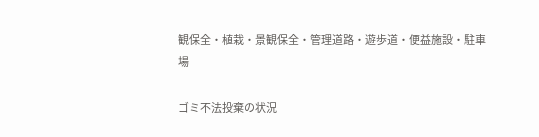観保全・植栽・景観保全・管理道路・遊歩道・便益施設・駐車場

ゴミ不法投棄の状況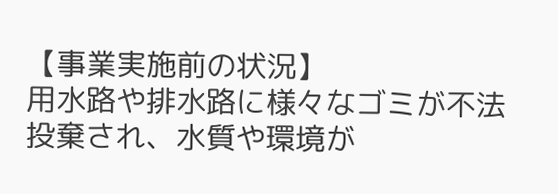【事業実施前の状況】
用水路や排水路に様々なゴミが不法投棄され、水質や環境が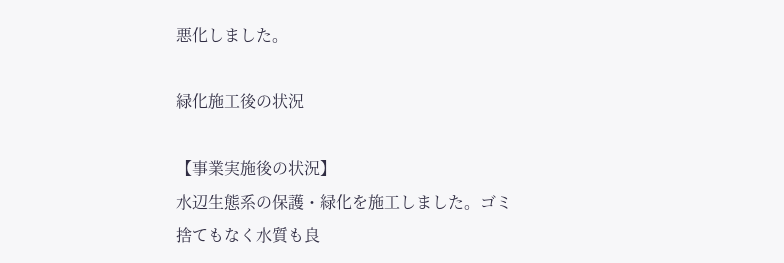悪化しました。

緑化施工後の状況

【事業実施後の状況】
水辺生態系の保護・緑化を施工しました。ゴミ捨てもなく水質も良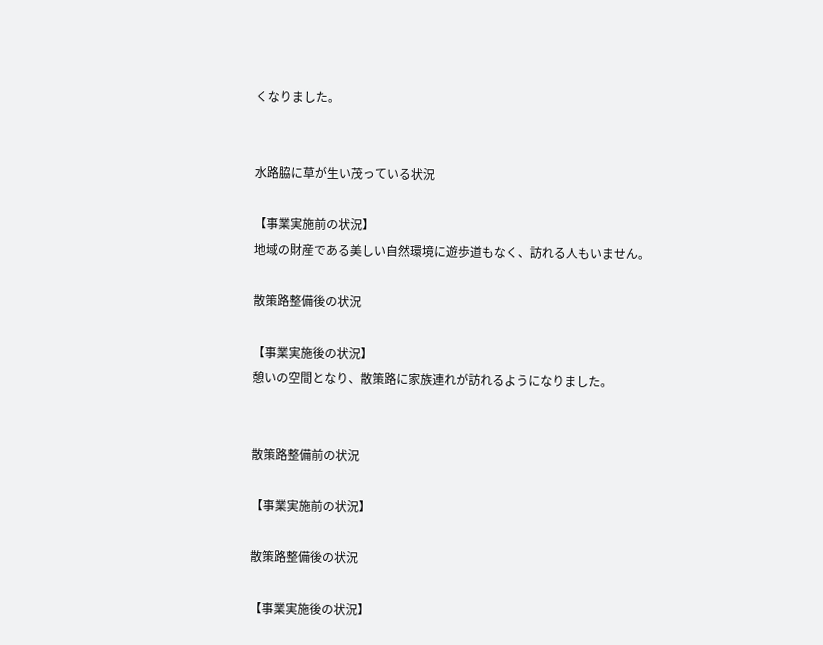くなりました。


水路脇に草が生い茂っている状況

【事業実施前の状況】
地域の財産である美しい自然環境に遊歩道もなく、訪れる人もいません。

散策路整備後の状況

【事業実施後の状況】
憩いの空間となり、散策路に家族連れが訪れるようになりました。


散策路整備前の状況

【事業実施前の状況】

散策路整備後の状況

【事業実施後の状況】